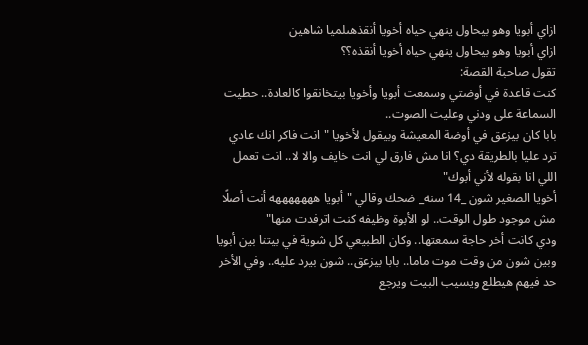ازاي أبويا وهو بيحاول ينهي حياه أخويا أنقذهىلميا شاهين
ازاي أبويا وهو بيحاول ينهي حياه أخويا أنقذه؟؟
تقول صاحبة القصة:
كنت قاعدة في أوضتي وسمعت أبويا وأخويا بيتخانقوا كالعادة.. حطيت السماعة على ودني وعليت الصوت..
بابا كان بيزعق في أوضة المعيشة وبيقول لأخويا "انت فاكر انك عادي ترد عليا بالطريقة دي؟ انا مش فارق لي انت خايف والا لا.. انت تعمل اللي انا بقوله لأني أبوك"
أخويا الصغير شون _14 سنه_ ضحك وقالي "أبويا هههههههه أنت أصلًا مش موجود طول الوقت.. لو الأبوة وظيفه كنت اترفدت منها"
ودي كانت أخر حاجة سمعتها.. وكان الطبيعي كل شوية في بيتنا بين أبويا وبين شون من وقت موت ماما.. بابا بيزعق.. شون بيرد عليه.. وفي الأخر حد فيهم هيطلع ويسيب البيت ويرجع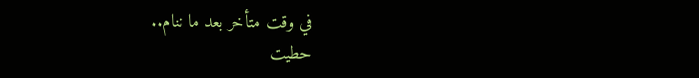في وقت متأخر بعد ما ننام..
حطيت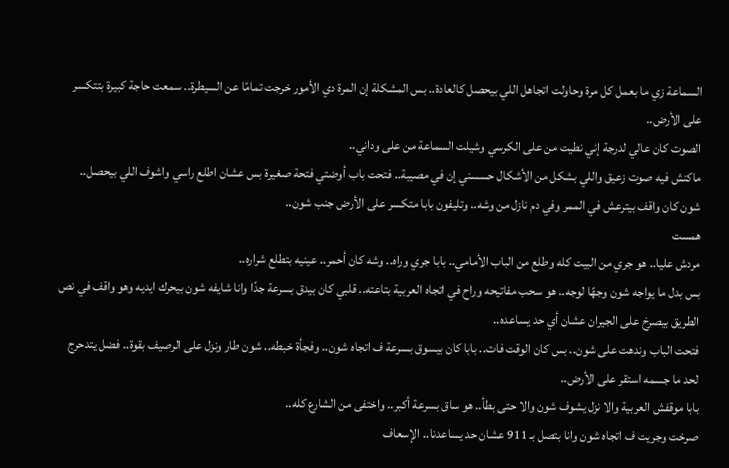السماعة زي ما بعمل كل مرة وحاولت اتجاهل اللي بيحصل كالعادة.. بس المشكلة إن المرة دي الأمور خرجت تمامًا عن السيطرة.. سمعت حاجة كبيرة بتتكسر على الأرض..
الصوت كان عالي لدرجة إني نطيت من على الكرسي وشيلت السماعة من على وداني..
ماكنش فيه صوت زعيق واللي بشكل من الأشكال حسسني إن في مصيبة.. فتحت باب أوضتي فتحة صغيرة بس عشان اطلع راسي واشوف اللي بيحصل..
شون كان واقف بيترعش في الممر وفي دم نازل من وشه.. وتليفون بابا متكسر على الأرض جنب شون..
همست
مردش عليا.. هو جري من البيت كله وطلع من الباب الأمامي.. بابا جري وراه.. وشه كان أحمر.. عينيه بتطلع شراره..
بس بدل ما يواجه شون وجهًا لوجه.. هو سحب مفاتيحه وراح في اتجاه العربية بتاعته.. قلبي كان بيدق بسرعة جدًا وانا شايفه شون بيحرك ايديه وهو واقف في نص الطريق بيصرخ على الجيران عشان أي حد يساعده..
فتحت الباب وندهت على شون.. بس كان الوقت فات.. بابا كان بيسوق بسرعة ف اتجاه شون.. وفجأة خبطه.. شون طار ونزل على الرصيف بقوة.. فضل يتدحرج لحد ما جسمه استقر على الأرض..
بابا موقفش العربية والا نزل يشوف شون والا حتى بطأ.. هو ساق بسرعة أكبر.. واختفى من الشارع كله..
صرخت وجريت ف اتجاه شون وانا بتصل بـ 911 عشان حد يساعدنا.. الإسعاف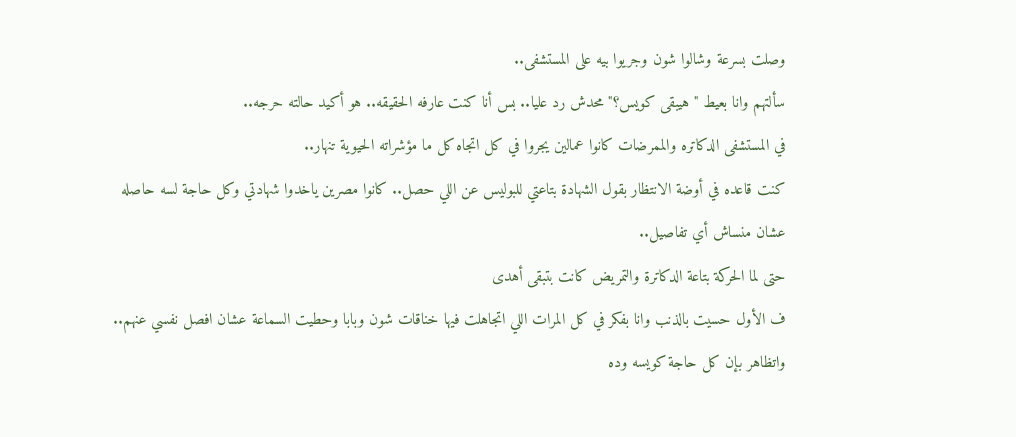وصلت بسرعة وشالوا شون وجريوا بيه على المستشفى..
سألتهم وانا بعيط "هيبقى كويس؟" محدش رد عليا.. بس أنا كنت عارفه الحقيقه.. هو أكيد حالته حرجه..
في المستشفى الدكاتره والممرضات كانوا عمالين يجروا في كل اتجاه كل ما مؤشراته الحيوية تنهار..
كنت قاعده في أوضة الانتظار بقول الشهادة بتاعتي للبوليس عن اللي حصل.. كانوا مصرين ياخدوا شهادتي وكل حاجة لسه حاصله عشان منساش أي تفاصيل..
حتى لما الحركة بتاعة الدكاترة والتمريض كانت بتبقى أهدى
ف الأول حسيت بالذنب وانا بفكر في كل المرات اللي اتجاهلت فيها خناقات شون وبابا وحطيت السماعة عشان افصل نفسي عنهم.. واتظاهر بإن كل حاجة كويسه وده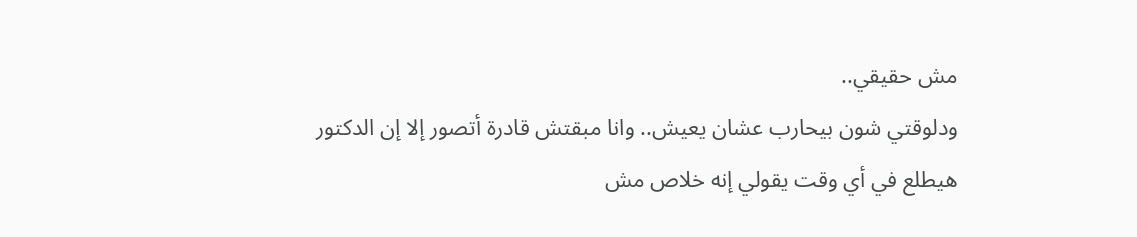مش حقيقي..
ودلوقتي شون بيحارب عشان يعيش.. وانا مبقتش قادرة أتصور إلا إن الدكتور هيطلع في أي وقت يقولي إنه خلاص مش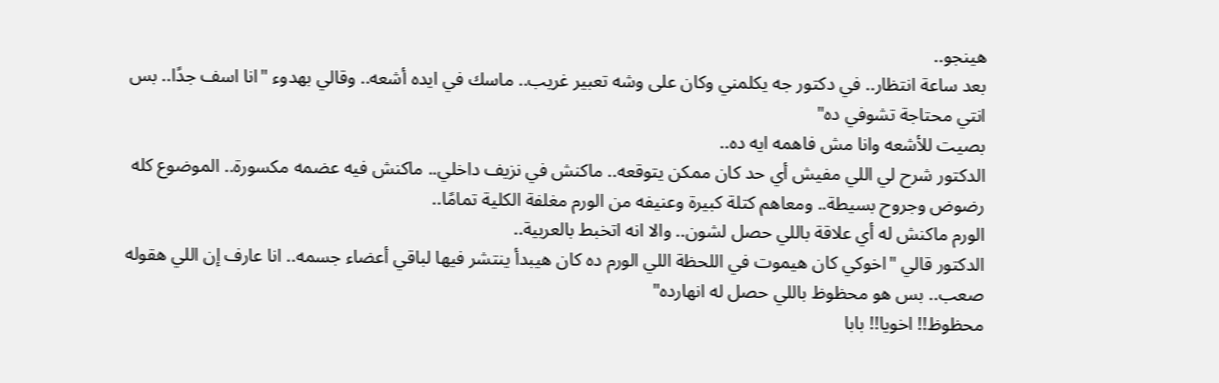هينجو..
بعد ساعة انتظار.. في دكتور جه يكلمني وكان على وشه تعبير غريب.. ماسك في ايده أشعه.. وقالي بهدوء "انا اسف جدًا.. بس انتي محتاجة تشوفي ده"
بصيت للأشعه وانا مش فاهمه ايه ده..
الدكتور شرح لي اللي مفيش أي حد كان ممكن يتوقعه.. ماكنش في نزيف داخلي.. ماكنش فيه عضمه مكسورة.. الموضوع كله رضوض وجروح بسيطة.. ومعاهم كتلة كبيرة وعنيفه من الورم مغلفة الكلية تمامًا..
الورم ماكنش له أي علاقة باللي حصل لشون.. والا انه اتخبط بالعربية..
الدكتور قالي "اخوكي كان هيموت في اللحظة اللي الورم ده كان هيبدأ ينتشر فيها لباقي أعضاء جسمه.. انا عارف إن اللي هقوله صعب.. بس هو محظوظ باللي حصل له انهارده"
محظوظ!! اخويا!! بابا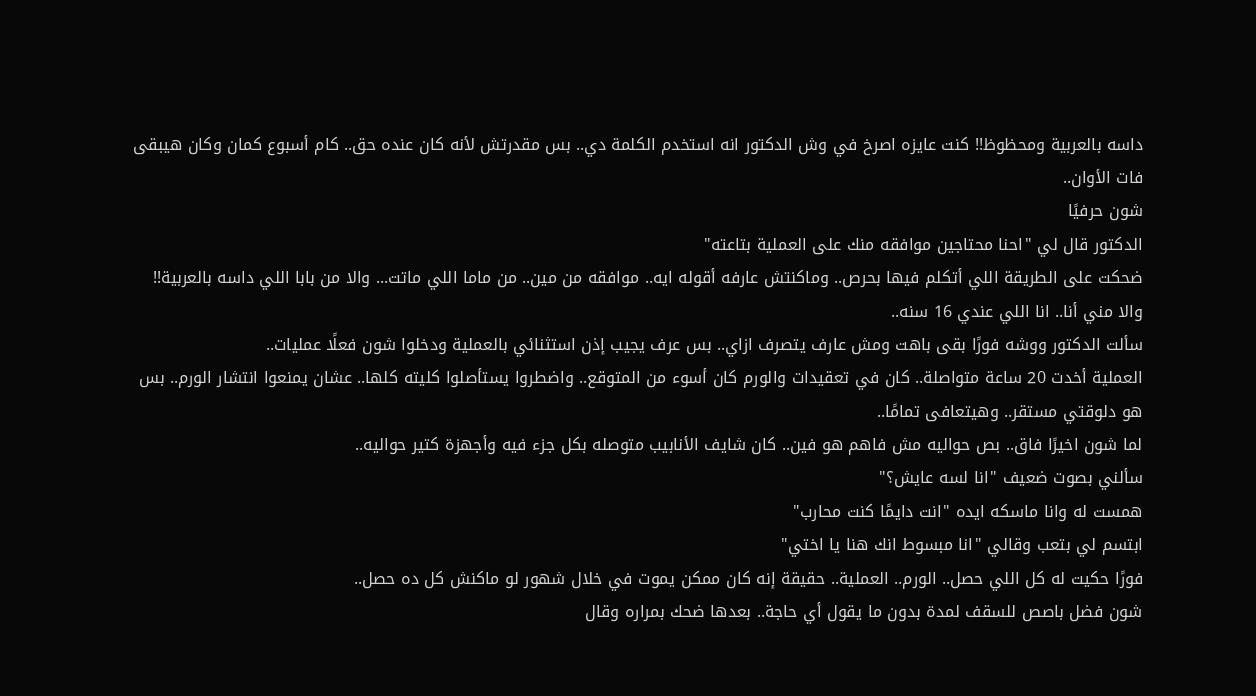داسه بالعربية ومحظوظ!! كنت عايزه اصرخ في وش الدكتور انه استخدم الكلمة دي.. بس مقدرتش لأنه كان عنده حق.. كام أسبوع كمان وكان هيبقى فات الأوان..
شون حرفيًا
الدكتور قال لي "احنا محتاجين موافقه منك على العملية بتاعته"
ضحكت على الطريقة اللي أتكلم فيها بحرص.. وماكنتش عارفه أقوله ايه.. موافقه من مين.. من ماما اللي ماتت... والا من بابا اللي داسه بالعربية!! والا مني أنا.. انا اللي عندي 16 سنه..
سألت الدكتور ووشه فورًا بقى باهت ومش عارف يتصرف ازاي.. بس عرف يجيب إذن استثنائي بالعملية ودخلوا شون فعلًا عمليات..
العملية أخدت 20 ساعة متواصلة.. كان في تعقيدات والورم كان أسوء من المتوقع.. واضطروا يستأصلوا كليته كلها.. عشان يمنعوا انتشار الورم.. بس هو دلوقتي مستقر.. وهيتعافى تمامًا..
لما شون اخيرًا فاق.. بص حواليه مش فاهم هو فين.. كان شايف الأنابيب متوصله بكل جزء فيه وأجهزة كتير حواليه..
سألني بصوت ضعيف "انا لسه عايش؟"
همست له وانا ماسكه ايده "انت دايمًا كنت محارب"
ابتسم لي بتعب وقالي "انا مبسوط انك هنا يا اختي"
فورًا حكيت له كل اللي حصل.. الورم.. العملية.. حقيقة إنه كان ممكن يموت في خلال شهور لو ماكنش كل ده حصل..
شون فضل باصص للسقف لمدة بدون ما يقول أي حاجة.. بعدها ضحك بمراره وقال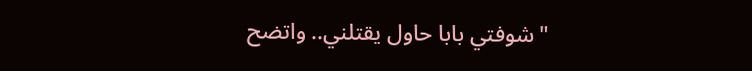"شوفتي بابا حاول يقتلني.. واتضح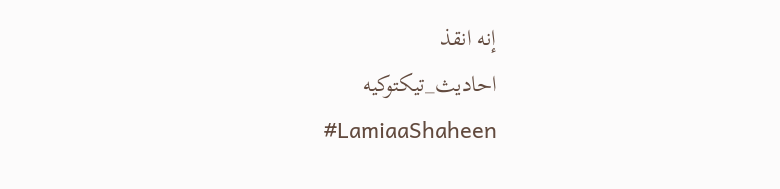إنه انقذ
احاديث_تيكتوكيه
#LamiaaShaheen